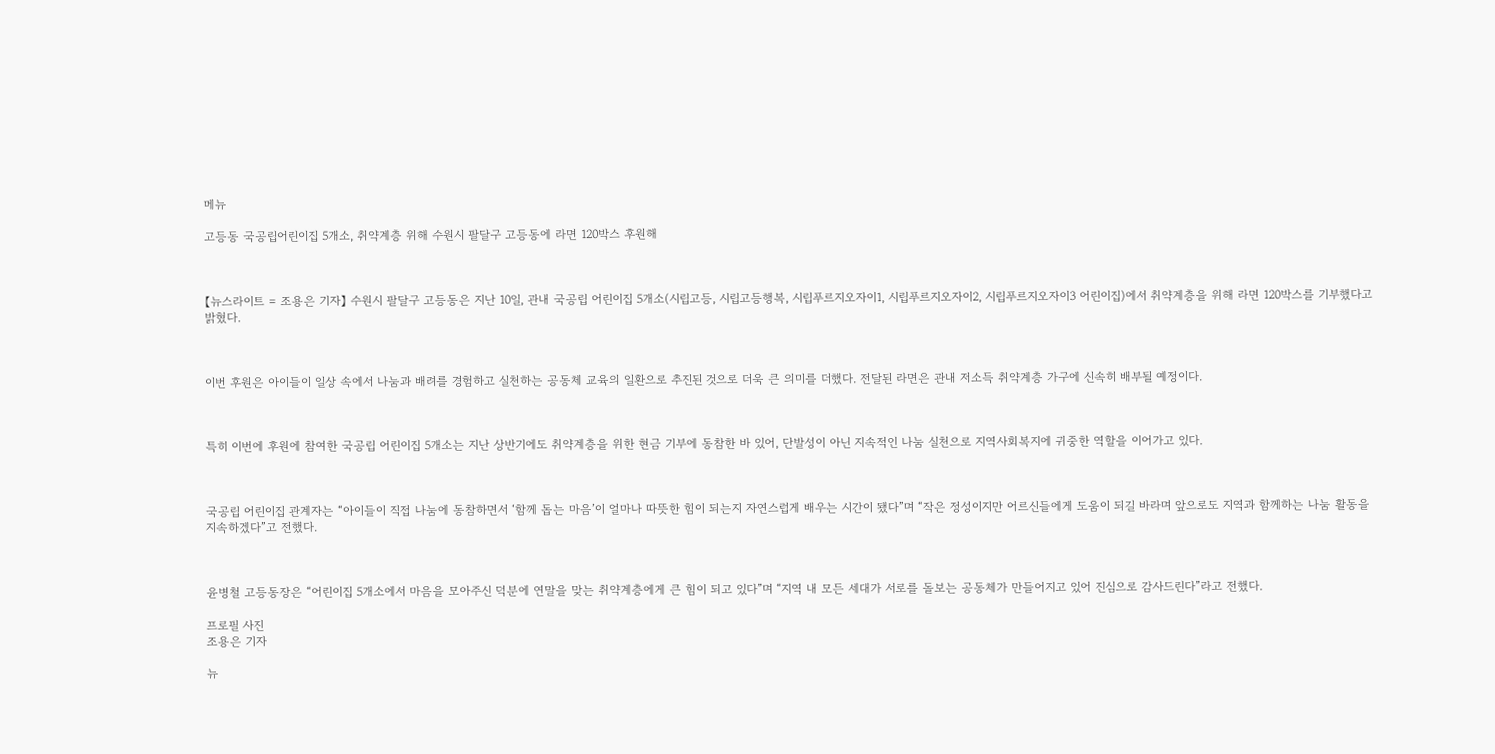메뉴

고등동 국공립어린이집 5개소, 취약계층 위해 수원시 팔달구 고등동에 라면 120박스 후원해



【뉴스라이트 = 조용은 기자】 수원시 팔달구 고등동은 지난 10일, 관내 국공립 어린이집 5개소(시립고등, 시립고등행복, 시립푸르지오자이1, 시립푸르지오자이2, 시립푸르지오자이3 어린이집)에서 취약계층을 위해 라면 120박스를 기부했다고 밝혔다.



이번 후원은 아이들이 일상 속에서 나눔과 배려를 경험하고 실천하는 공동체 교육의 일환으로 추진된 것으로 더욱 큰 의미를 더했다. 전달된 라면은 관내 저소득 취약계층 가구에 신속히 배부될 예정이다.



특히 이번에 후원에 참여한 국공립 어린이집 5개소는 지난 상반기에도 취약계층을 위한 현금 기부에 동참한 바 있어, 단발성이 아닌 지속적인 나눔 실천으로 지역사회복지에 귀중한 역할을 이어가고 있다.



국공립 어린이집 관계자는 “아이들이 직접 나눔에 동참하면서 ‘함께 돕는 마음’이 얼마나 따뜻한 힘이 되는지 자연스럽게 배우는 시간이 됐다”며 “작은 정성이지만 어르신들에게 도움이 되길 바라며 앞으로도 지역과 함께하는 나눔 활동을 지속하겠다”고 전했다.



윤병철 고등동장은 “어린이집 5개소에서 마음을 모아주신 덕분에 연말을 맞는 취약계층에게 큰 힘이 되고 있다”며 “지역 내 모든 세대가 서로를 돌보는 공동체가 만들어지고 있어 진심으로 감사드린다”라고 전했다.

프로필 사진
조용은 기자

뉴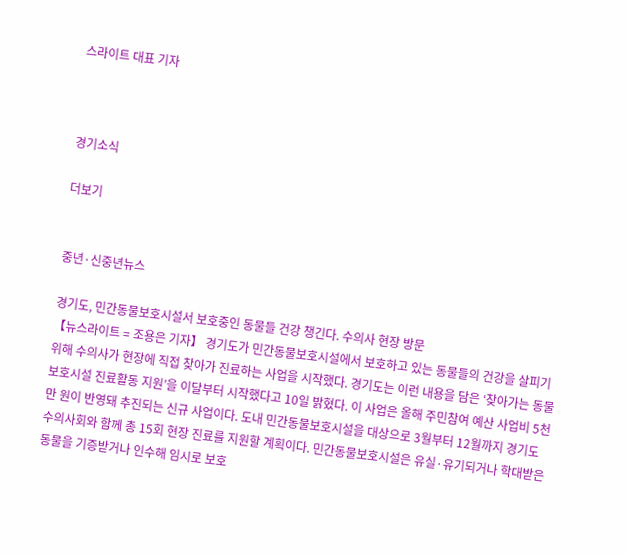스라이트 대표 기자



경기소식

더보기


중년·신중년뉴스

경기도, 민간동물보호시설서 보호중인 동물들 건강 챙긴다. 수의사 현장 방문
【뉴스라이트 = 조용은 기자】 경기도가 민간동물보호시설에서 보호하고 있는 동물들의 건강을 살피기 위해 수의사가 현장에 직접 찾아가 진료하는 사업을 시작했다. 경기도는 이런 내용을 담은 ‘찾아가는 동물보호시설 진료활동 지원’을 이달부터 시작했다고 10일 밝혔다. 이 사업은 올해 주민참여 예산 사업비 5천만 원이 반영돼 추진되는 신규 사업이다. 도내 민간동물보호시설을 대상으로 3월부터 12월까지 경기도수의사회와 함께 총 15회 현장 진료를 지원할 계획이다. 민간동물보호시설은 유실·유기되거나 학대받은 동물을 기증받거나 인수해 임시로 보호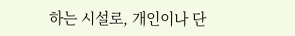하는 시설로, 개인이나 단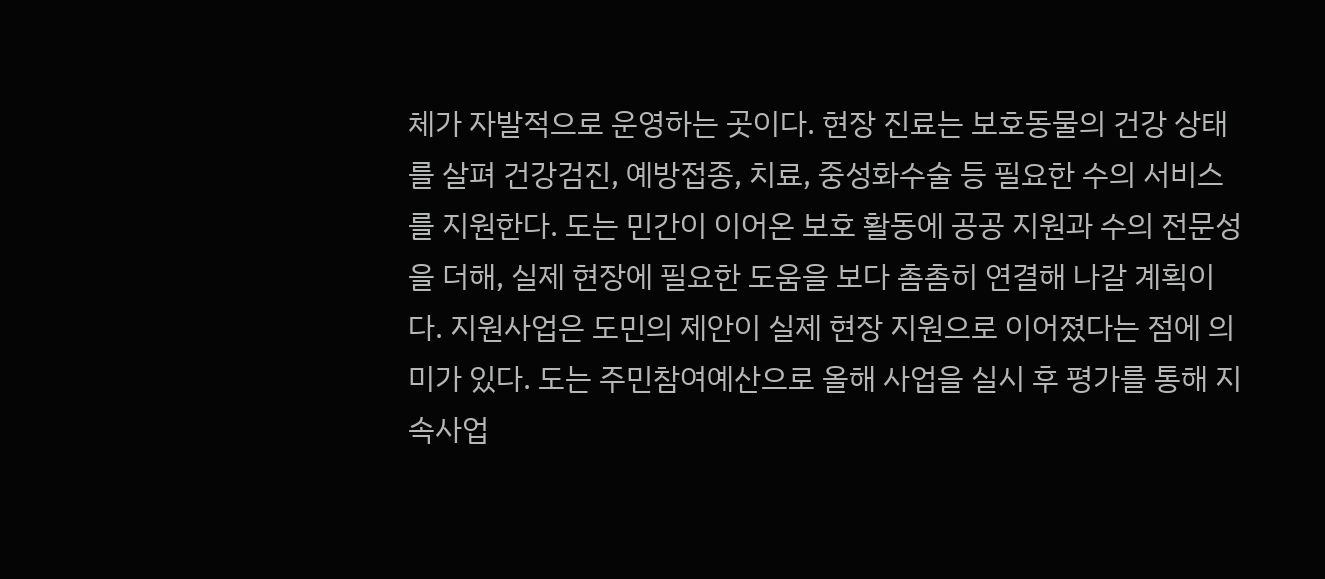체가 자발적으로 운영하는 곳이다. 현장 진료는 보호동물의 건강 상태를 살펴 건강검진, 예방접종, 치료, 중성화수술 등 필요한 수의 서비스를 지원한다. 도는 민간이 이어온 보호 활동에 공공 지원과 수의 전문성을 더해, 실제 현장에 필요한 도움을 보다 촘촘히 연결해 나갈 계획이다. 지원사업은 도민의 제안이 실제 현장 지원으로 이어졌다는 점에 의미가 있다. 도는 주민참여예산으로 올해 사업을 실시 후 평가를 통해 지속사업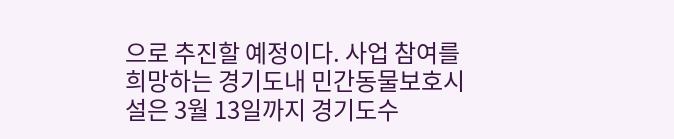으로 추진할 예정이다. 사업 참여를 희망하는 경기도내 민간동물보호시설은 3월 13일까지 경기도수